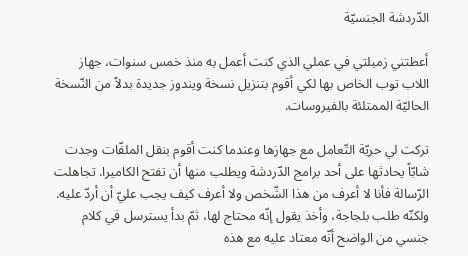الدّردشة الجنسيّة

أعطتني زميلتي في عملي الذي كنت أعمل به منذ خمس سنوات، جهاز اللاب توب الخاص بها لكي أقوم بتنزيل نسخة ويندوز جديدة بدلاً من النّسخة الحاليّة الممتلئة بالفيروسات.

تركت لي حريّة التّعامل مع جهازها وعندما كنت أقوم بنقل الملفّات وجدت شابّاً يحادثها على أحد برامج الدّردشة ويطلب منها أن تفتح الكاميرا. تجاهلت الرّسالة فأنا لا أعرف من هذا الشّخص ولا أعرف كيف يجب عليّ أن أردّ عليه.
ولكنّه طلب بلجاجة، وأخذ يقول إنّه محتاج لها، ثمّ بدأ يسترسل في كلام جنسي من الواضح أنّه معتاد عليه مع هذه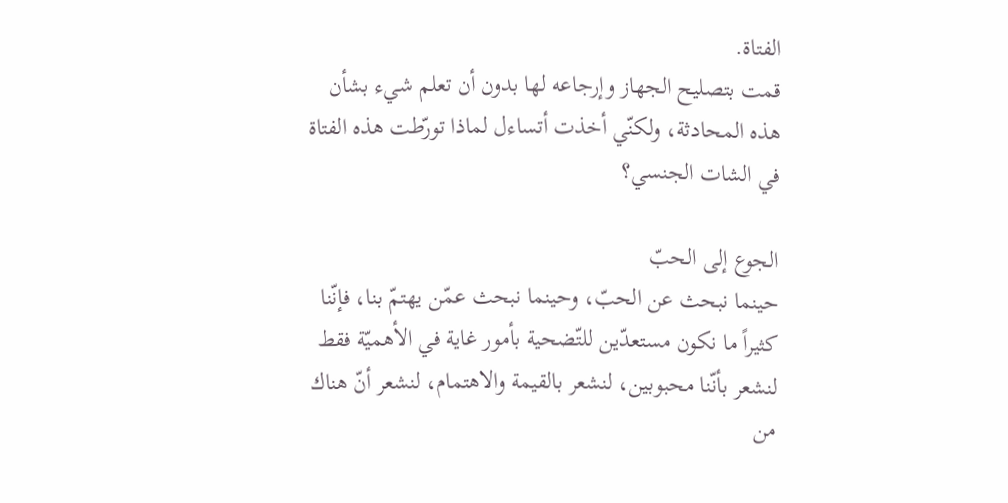الفتاة.
قمت بتصليح الجهاز وإرجاعه لها بدون أن تعلم شيء بشأن هذه المحادثة، ولكنّي أخذت أتساءل لماذا تورّطت هذه الفتاة في الشات الجنسي؟

الجوع إلى الحبّ
حينما نبحث عن الحبّ، وحينما نبحث عمّن يهتمّ بنا، فإنّنا كثيراً ما نكون مستعدّين للتّضحية بأمور غاية في الأهميّة فقط لنشعر بأنّنا محبوبين، لنشعر بالقيمة والاهتمام، لنشعر أنّ هناك من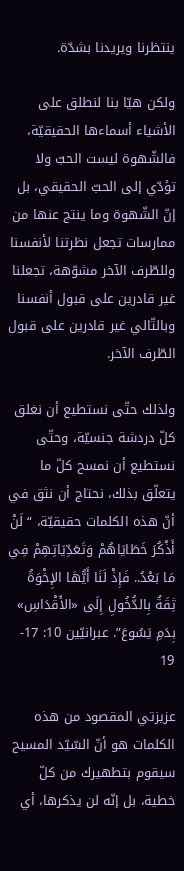ينتظرنا ويريدنا بشدّة.

ولكن هيّا بنا لنطلق على الأشياء أسماءها الحقيقيّة، فالشّهوة ليست الحبّ ولا تؤدّي إلى الحبّ الحقيقي، بل إنّ الشّهوة وما ينتج عنها من ممارسات تجعل نظرتنا لأنفسنا وللطّرف الآخر مشوّهة، تجعلنا غير قادرين على قبول أنفسنا وبالتّالي غير قادرين على قبول الطّرف الآخر.

ولذلك حتّى نستطيع أن نغلق كلّ دردشة جنسيّة، وحتّى نستطيع أن نمسح كلّ ما يتعلّق بذلك، نحتاج أن نثق في أنّ هذه الكلمات حقيقيّة، “لَنْ أَذْكُرَ خَطَايَاهُمْ وَتَعَدِّيَاتِهِمْ فِي مَا بَعْدُ.. فَإِذْ لَنَا أَيُّهَا الإِخْوَةُ ثِقَةٌ بِالدُّخُولِ إِلَى «الأَقْدَاسِ» بِدَمِ يَسُوعَ”. عبرانيّين 10: 17- 19

عزيزتي المقصود من هذه الكلمات هو أنّ السّيّد المسيح سيقوم بتطهيرك من كلّ خطية، بل إنّه لن يذكرها، أي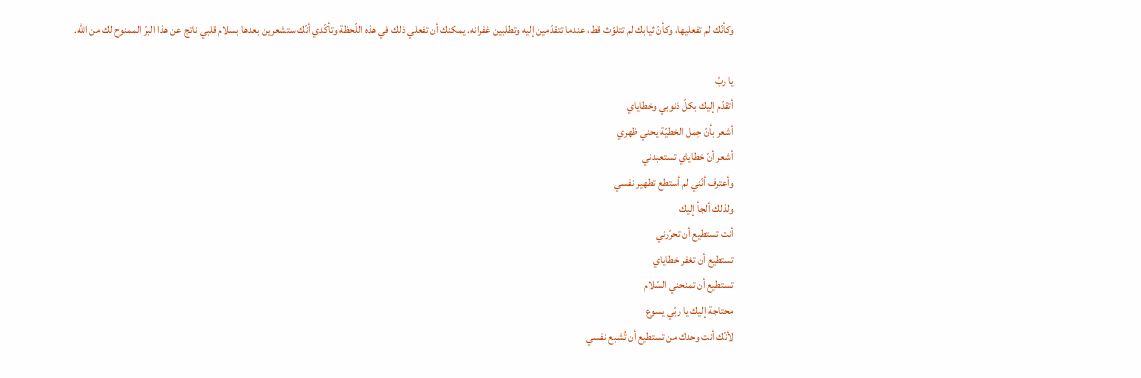وكأنّك لم تفعليها، وكأنّ ثيابك لم تتلوّث قط، عندما تتقدّمين إليه وتطلبين غفرانه. يمكنك أن تفعلي ذلك في هذه اللّحظة وتأكّدي أنّك ستشعرين بعدها بسلام قلبي ناتج عن هذا البرّ الممنوح لك من الله.

يا ربّ
أتقدّم إليك بكلّ ذنوبي وخطاياي
أشعر بأنّ حِمل الخطيّة يحني ظهري
أشعر أنّ خطاياي تستعبدني
وأعترف أنّني لم أستطع تطهير نفسي
ولذلك ألجأ إليك
أنت تستطيع أن تحرّرني
تستطيع أن تغفر خطاياي
تستطيع أن تمنحني السّلام
محتاجة إليك يا ربّي يسوع
لأنّك أنت وحدك من تستطيع أن تُشبع نفسي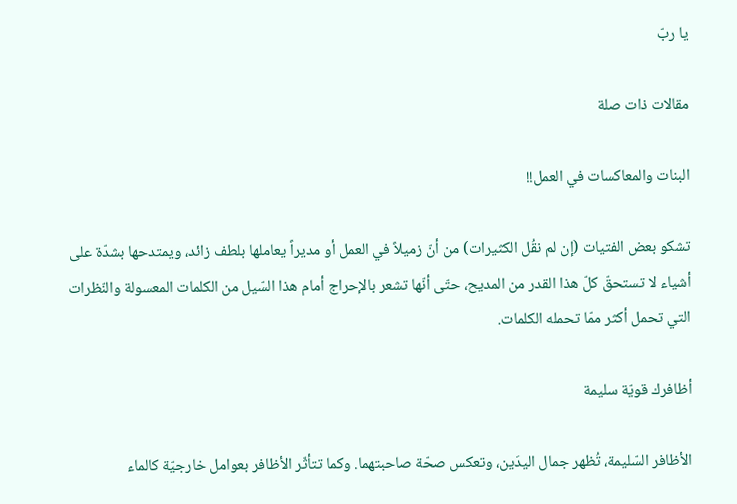يا ربّ

مقالات ذات صلة

البنات والمعاكسات في العمل!!

تشكو بعض الفتيات (إن لم نقُل الكثيرات) من أنّ زميلاً في العمل أو مديراً يعاملها بلطف زائد، ويمتدحها بشدّة على أشياء لا تستحقّ كلّ هذا القدر من المديح، حتّى أنّها تشعر بالإحراج أمام هذا السّيل من الكلمات المعسولة والنّظرات التي تحمل أكثر ممّا تحمله الكلمات.

أظافرك قويّة سليمة

الأظافر السّليمة، تُظهر جمال اليدَين، وتعكس صحّة صاحبتهما. وكما تتأثّر الأظافر بعوامل خارجيّة كالماء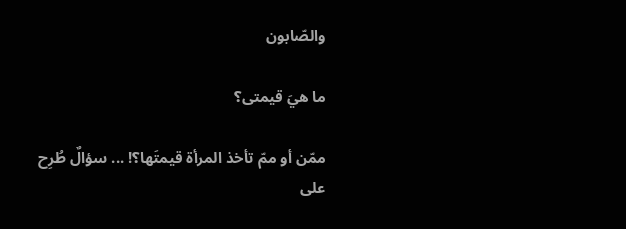والصّابون

ما هيَ قيمتى؟

ممّن أو ممّ تأخذ المرأة قيمتَها؟! ... سؤالٌ طُرِح على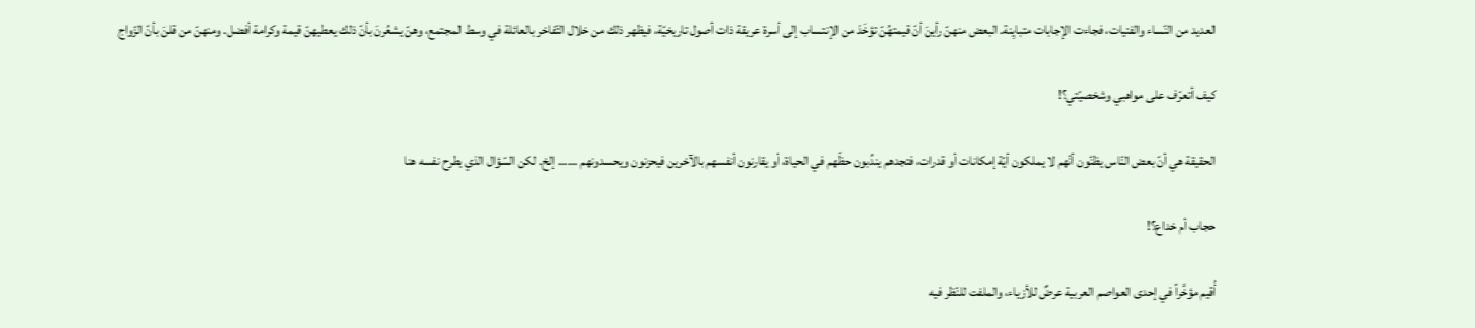العديد من النّساء والفتيات، فجاءت الإجابات متبايِنة. البعض منهنّ رأينَ أنّ قيمتهُنّ تؤخَذ من الإنتساب إلى أسرة عريقة ذات أصول تاريخيّة، فيظهر ذلك من خلال التّفاخر بالعائلة في وسط المجتمع، وهنّ يشعُرنَ بأنّ ذلك يعطيهنّ قيمة وكرامة أفضل. ومنهنّ من قلنَ بأنّ الزّواج

كيف أتعرّف على مواهبي وشخصيّتي؟!

الحقيقة هي أنّ بعض النّاس يظنّون أنّهم لا يملكون أيّة إمكانات أو قدرات، فتجدهم يندُبون حظّهم في الحياة، أو يقارنون أنفسهم بالآخرين فيحزنون ويحسدونهم ...... إلخ. لكن السّؤال الذي يطرح نفسه هنا

حجاب أم خداع؟!

أُقيم مؤخَّراً في إحدى العواصم العربية عرضٌ للأزياء، والملفت للنّظر فيه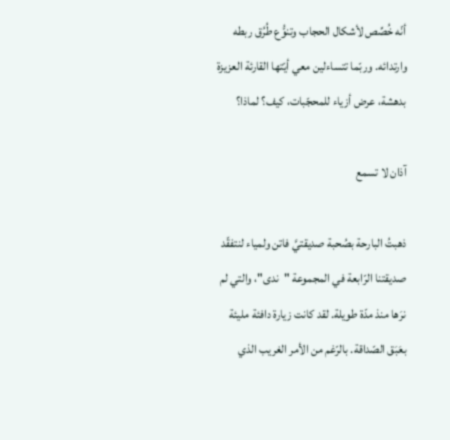أنّه خُصِّص لأشكال الحجاب وتنوُّع طُرُق ربطه وارتدائه. وربّما تتساءلين معي أيّتها القارئة العزيزة بدهشة، عرض أزياء للمحجّبات، كيف؟ لماذا؟

آذان لا تسمع

ذهبتُ البارحة بصُحبة صديقتيَّ فاتن ولمياء لنتفقّد صديقتنا الرّابعة في المجموعة "ندى"، والتي لم نرَها منذ مدّة طويلة. لقد كانت زيارة دافئة مليئة بعَبَق الصّداقة. بالرّغم من الأمر الغريب الذي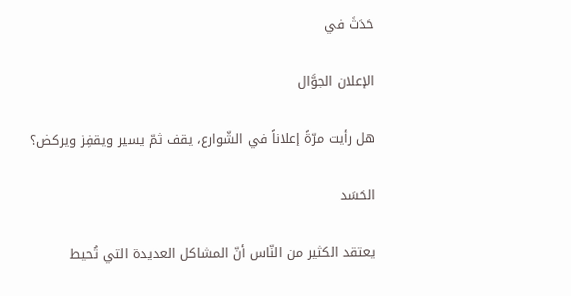حَدَثَ في

الإعلان الجوَّال

هل رأيت مرّةً إعلاناً في الشّوارع، يقف ثمّ يسير ويقفِز ويركض؟

الحَسَد

يعتقد الكثير من النّاس أنّ المشاكل العديدة التي تُحيط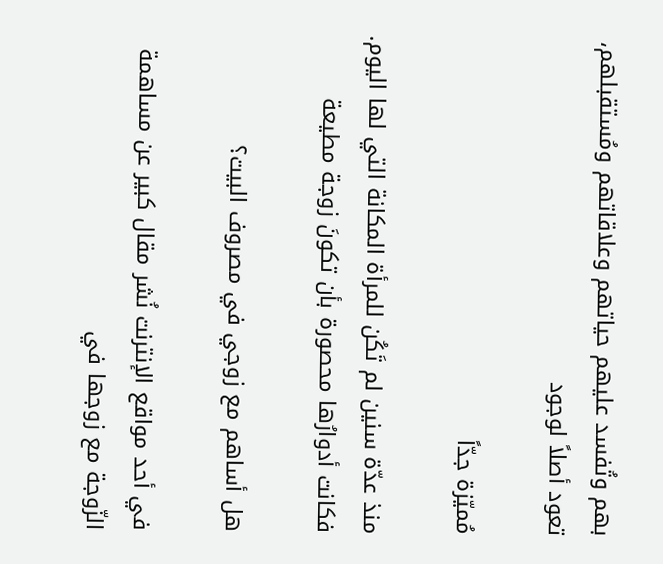بهم وتُفسد عليهم حياتهم وعلاقاتهم ومُستقبلهم، تعود أصلاً لوجود

مُميّزة جدّاً

منذ عدّة سنين لم تَكُن للمرأة المكانة التي لها اليوم. فكانت أدوارُها محصورة بأن تكونَ زوجة مطيعة

هل أساهم مع زوجي في مصروف البيت؟

في أحد مواقع الإنترنت نُشر مقال كبير عن مساهمة الزّوجة مع زوجها في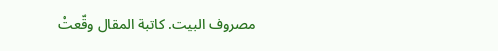مصروف البيت. كاتبة المقال وقّعتْ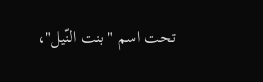تحت اسم "بنت النّيل"،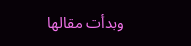وبدأت مقالها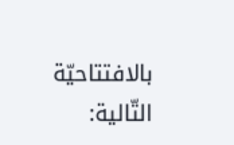بالافتتاحيّة التّالية: